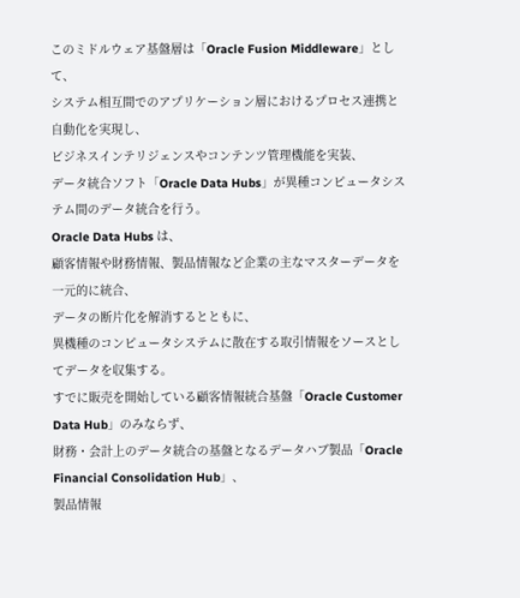このミドルウェア基盤層は「Oracle Fusion Middleware」として、
システム相互間でのアプリケーション層におけるプロセス連携と自動化を実現し、
ビジネスインテリジェンスやコンテンツ管理機能を実装、
データ統合ソフト「Oracle Data Hubs」が異種コンピュータシステム間のデータ統合を行う。
Oracle Data Hubs は、
顧客情報や財務情報、製品情報など企業の主なマスターデータを一元的に統合、
データの断片化を解消するとともに、
異機種のコンピュータシステムに散在する取引情報をソースとしてデータを収集する。
すでに販売を開始している顧客情報統合基盤「Oracle Customer Data Hub」のみならず、
財務・会計上のデータ統合の基盤となるデータハブ製品「Oracle Financial Consolidation Hub」、
製品情報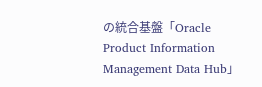の統合基盤「Oracle Product Information Management Data Hub」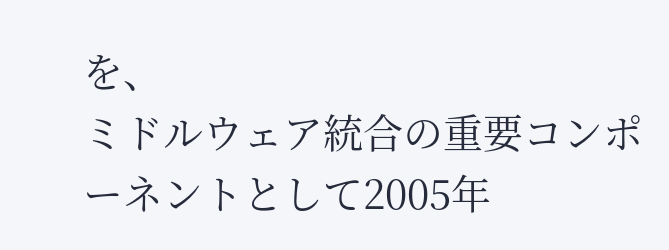を、
ミドルウェア統合の重要コンポーネントとして2005年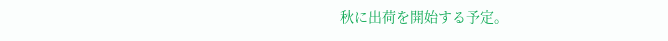秋に出荷を開始する予定。